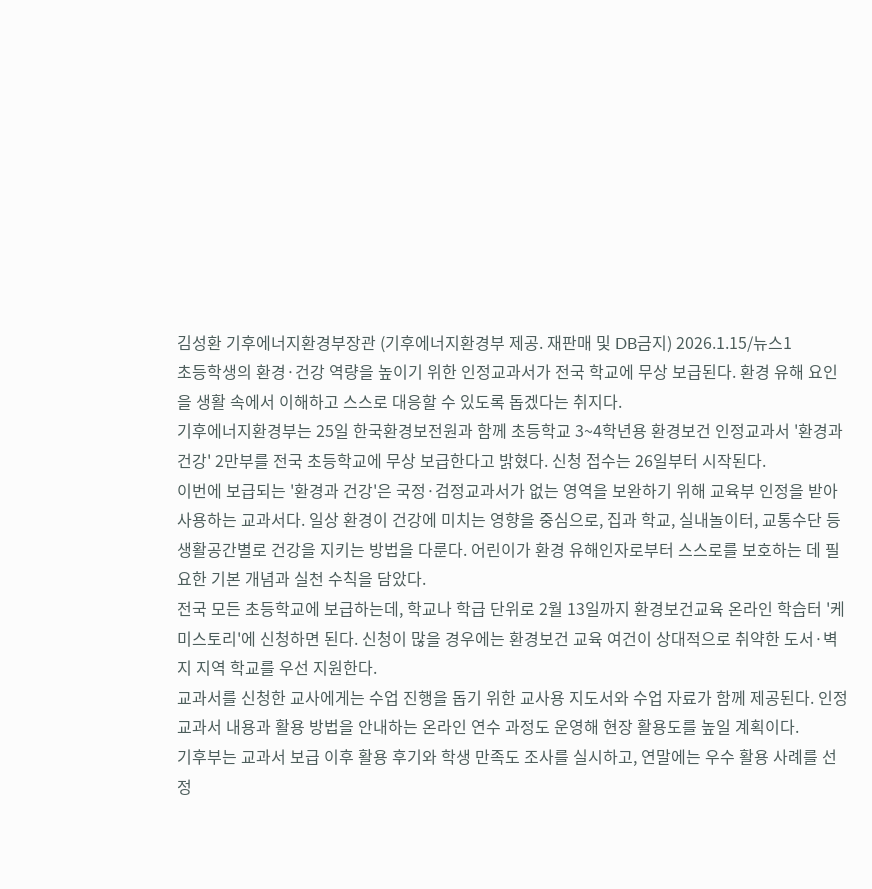김성환 기후에너지환경부장관 (기후에너지환경부 제공. 재판매 및 DB금지) 2026.1.15/뉴스1
초등학생의 환경·건강 역량을 높이기 위한 인정교과서가 전국 학교에 무상 보급된다. 환경 유해 요인을 생활 속에서 이해하고 스스로 대응할 수 있도록 돕겠다는 취지다.
기후에너지환경부는 25일 한국환경보전원과 함께 초등학교 3~4학년용 환경보건 인정교과서 '환경과 건강' 2만부를 전국 초등학교에 무상 보급한다고 밝혔다. 신청 접수는 26일부터 시작된다.
이번에 보급되는 '환경과 건강'은 국정·검정교과서가 없는 영역을 보완하기 위해 교육부 인정을 받아 사용하는 교과서다. 일상 환경이 건강에 미치는 영향을 중심으로, 집과 학교, 실내놀이터, 교통수단 등 생활공간별로 건강을 지키는 방법을 다룬다. 어린이가 환경 유해인자로부터 스스로를 보호하는 데 필요한 기본 개념과 실천 수칙을 담았다.
전국 모든 초등학교에 보급하는데, 학교나 학급 단위로 2월 13일까지 환경보건교육 온라인 학습터 '케미스토리'에 신청하면 된다. 신청이 많을 경우에는 환경보건 교육 여건이 상대적으로 취약한 도서·벽지 지역 학교를 우선 지원한다.
교과서를 신청한 교사에게는 수업 진행을 돕기 위한 교사용 지도서와 수업 자료가 함께 제공된다. 인정교과서 내용과 활용 방법을 안내하는 온라인 연수 과정도 운영해 현장 활용도를 높일 계획이다.
기후부는 교과서 보급 이후 활용 후기와 학생 만족도 조사를 실시하고, 연말에는 우수 활용 사례를 선정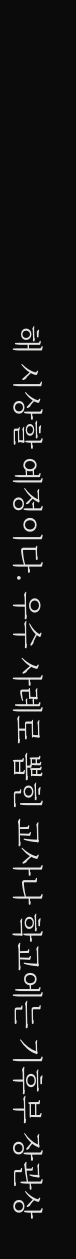해 시상할 예정이다. 우수 사례로 뽑힌 교사나 학교에는 기후부 장관상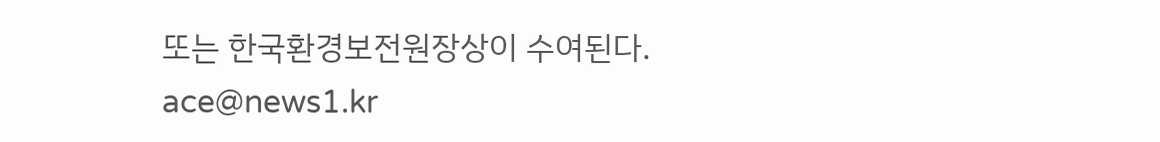또는 한국환경보전원장상이 수여된다.
ace@news1.kr